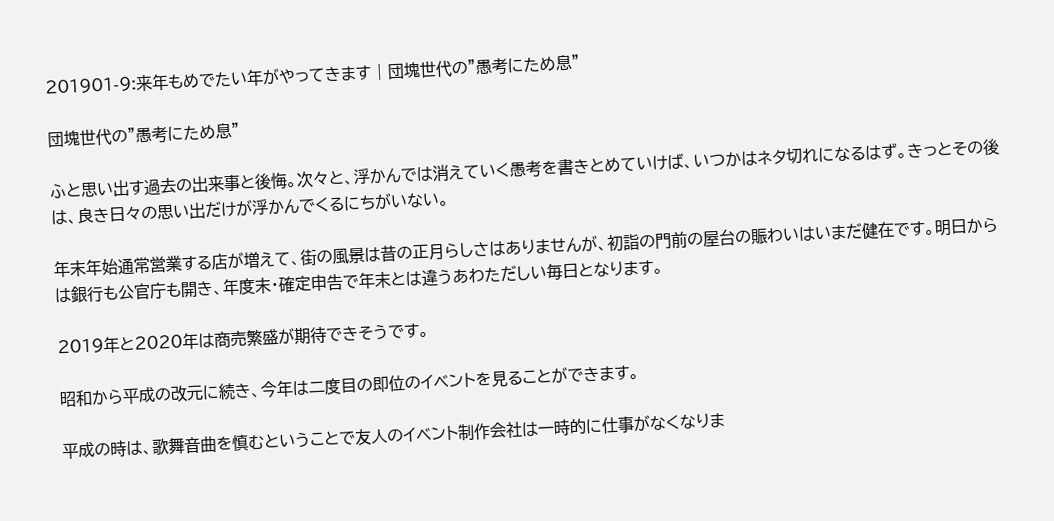201901-9:来年もめでたい年がやってきます | 団塊世代の"愚考にため息"

団塊世代の"愚考にため息"

ふと思い出す過去の出来事と後悔。次々と、浮かんでは消えていく愚考を書きとめていけば、いつかはネタ切れになるはず。きっとその後は、良き日々の思い出だけが浮かんでくるにちがいない。

年末年始通常営業する店が増えて、街の風景は昔の正月らしさはありませんが、初詣の門前の屋台の賑わいはいまだ健在です。明日からは銀行も公官庁も開き、年度末・確定申告で年末とは違うあわただしい毎日となります。

2019年と2020年は商売繁盛が期待できそうです。

昭和から平成の改元に続き、今年は二度目の即位のイベントを見ることができます。

平成の時は、歌舞音曲を慎むということで友人のイベント制作会社は一時的に仕事がなくなりま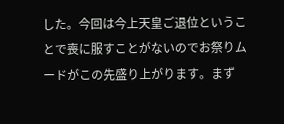した。今回は今上天皇ご退位ということで喪に服すことがないのでお祭りムードがこの先盛り上がります。まず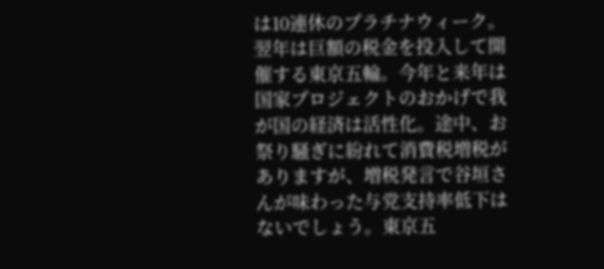は10連休のプラチナウィーク。翌年は巨額の税金を投入して開催する東京五輪。今年と来年は国家プロジェクトのおかげで我が国の経済は活性化。途中、お祭り騒ぎに紛れて消費税増税がありますが、増税発言で谷垣さんが味わった与党支持率低下はないでしょう。東京五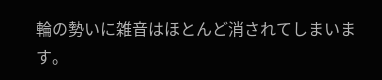輪の勢いに雑音はほとんど消されてしまいます。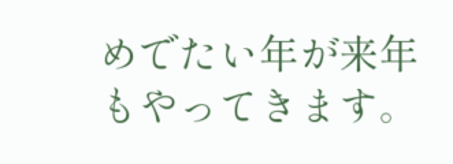めでたい年が来年もやってきます。